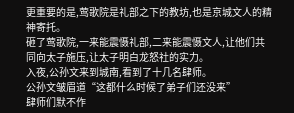更重要的是,莺歌院是礼部之下的教坊,也是京城文人的精神寄托。
砸了莺歌院,一来能震慑礼部,二来能震慑文人,让他们共同向太子施压,让太子明白龙怒社的实力。
入夜,公孙文来到城南,看到了十几名肆师。
公孙文皱眉道“这都什么时候了弟子们还没来”
肆师们默不作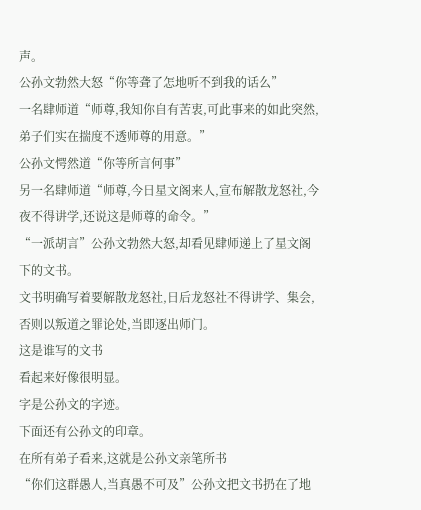声。
公孙文勃然大怒“你等聋了怎地听不到我的话么”
一名肆师道“师尊,我知你自有苦衷,可此事来的如此突然,弟子们实在揣度不透师尊的用意。”
公孙文愕然道“你等所言何事”
另一名肆师道“师尊,今日星文阁来人,宣布解散龙怒社,今夜不得讲学,还说这是师尊的命令。”
“一派胡言”公孙文勃然大怒,却看见肆师递上了星文阁下的文书。
文书明确写着要解散龙怒社,日后龙怒社不得讲学、集会,否则以叛道之罪论处,当即逐出师门。
这是谁写的文书
看起来好像很明显。
字是公孙文的字迹。
下面还有公孙文的印章。
在所有弟子看来,这就是公孙文亲笔所书
“你们这群愚人,当真愚不可及”公孙文把文书扔在了地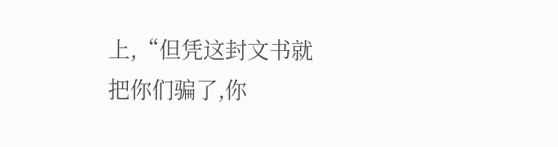上,“但凭这封文书就把你们骗了,你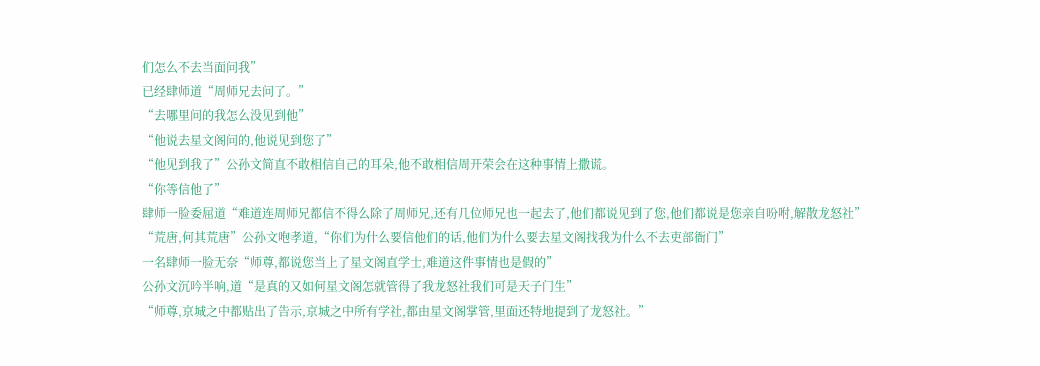们怎么不去当面问我”
已经肆师道“周师兄去问了。”
“去哪里问的我怎么没见到他”
“他说去星文阁问的,他说见到您了”
“他见到我了”公孙文简直不敢相信自己的耳朵,他不敢相信周开荣会在这种事情上撒谎。
“你等信他了”
肆师一脸委屈道“难道连周师兄都信不得么除了周师兄,还有几位师兄也一起去了,他们都说见到了您,他们都说是您亲自吩咐,解散龙怒社”
“荒唐,何其荒唐”公孙文咆孝道,“你们为什么要信他们的话,他们为什么要去星文阁找我为什么不去吏部衙门”
一名肆师一脸无奈“师尊,都说您当上了星文阁直学士,难道这件事情也是假的”
公孙文沉吟半响,道“是真的又如何星文阁怎就管得了我龙怒社我们可是天子门生”
“师尊,京城之中都贴出了告示,京城之中所有学社,都由星文阁掌管,里面还特地提到了龙怒社。”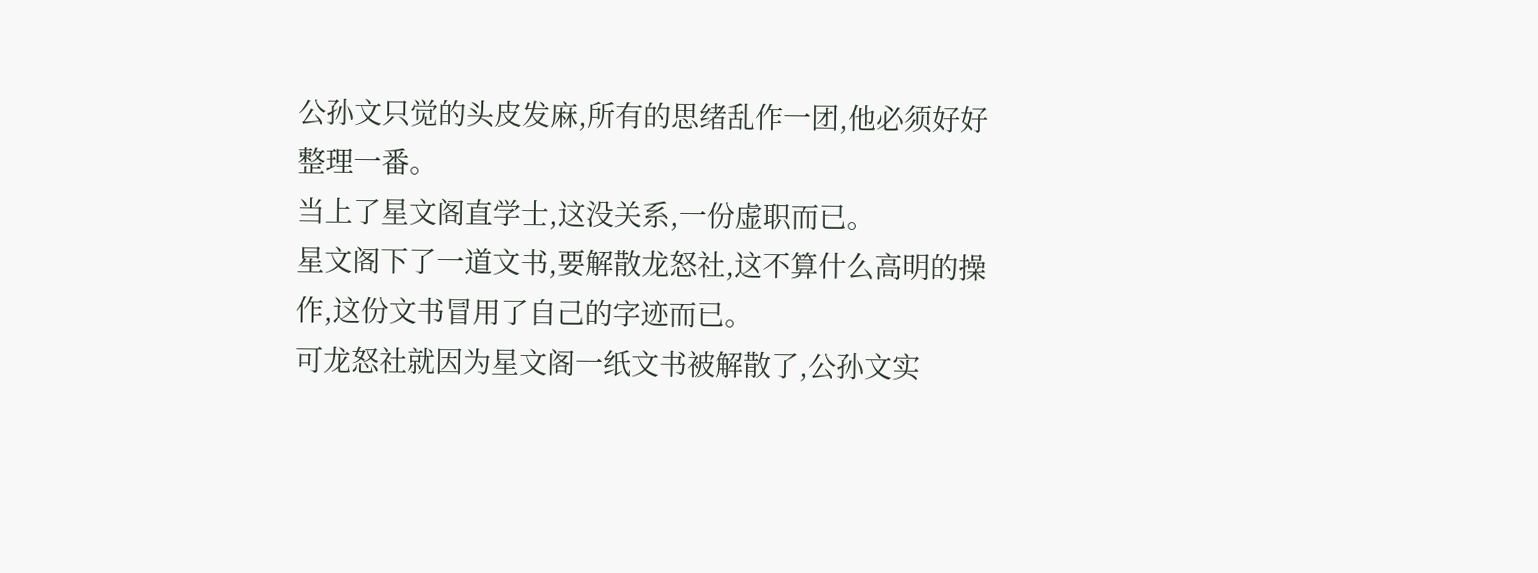公孙文只觉的头皮发麻,所有的思绪乱作一团,他必须好好整理一番。
当上了星文阁直学士,这没关系,一份虚职而已。
星文阁下了一道文书,要解散龙怒社,这不算什么高明的操作,这份文书冒用了自己的字迹而已。
可龙怒社就因为星文阁一纸文书被解散了,公孙文实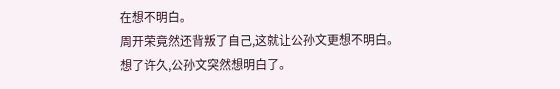在想不明白。
周开荣竟然还背叛了自己,这就让公孙文更想不明白。
想了许久,公孙文突然想明白了。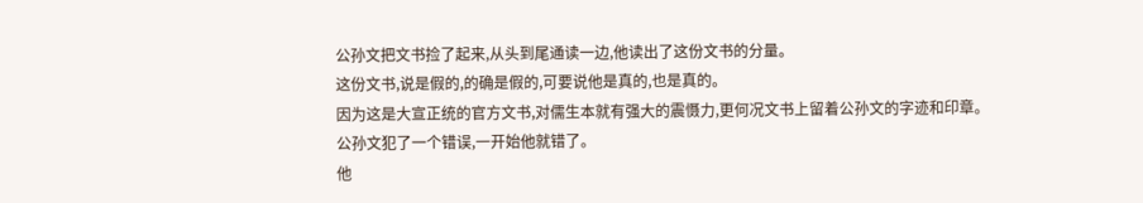公孙文把文书捡了起来,从头到尾通读一边,他读出了这份文书的分量。
这份文书,说是假的,的确是假的,可要说他是真的,也是真的。
因为这是大宣正统的官方文书,对儒生本就有强大的震慑力,更何况文书上留着公孙文的字迹和印章。
公孙文犯了一个错误,一开始他就错了。
他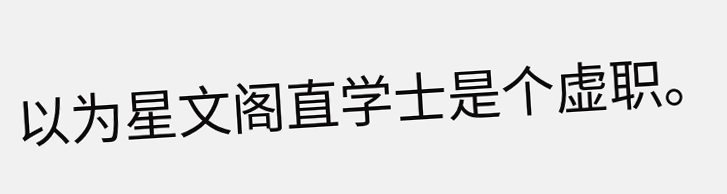以为星文阁直学士是个虚职。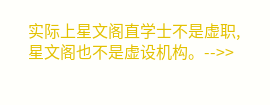实际上星文阁直学士不是虚职,星文阁也不是虚设机构。-->>